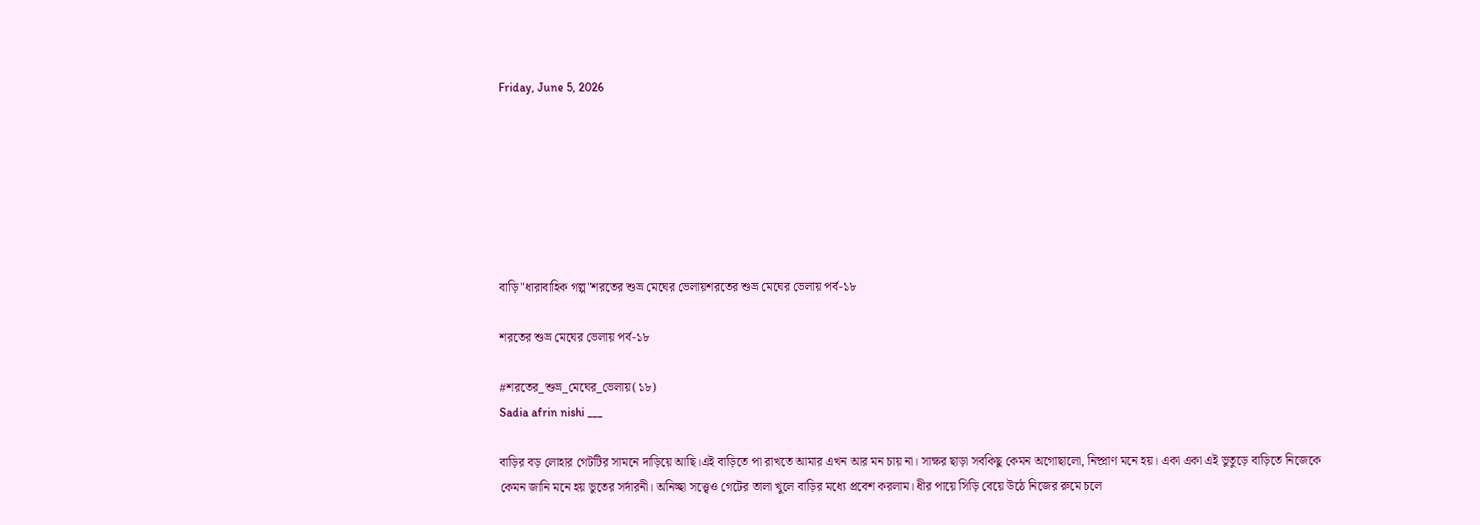Friday, June 5, 2026







বাড়ি"ধারাবাহিক গল্প"শরতের শুভ্র মেঘের ভেলায়শরতের শুভ্র মেঘের ভেলায় পর্ব-১৮

শরতের শুভ্র মেঘের ভেলায় পর্ব-১৮

#শরতের_শুভ্র_মেঘের_ভেলায়(১৮)
Sadia afrin nishi ___

বাড়ির বড় লোহার গেটটির সামনে দাড়িয়ে আছি।এই বাড়িতে পা রাখতে আমার এখন আর মন চায় না। সাক্ষর ছাড়া সবকিছু কেমন অগোছালো, নিষ্প্রাণ মনে হয়। একা একা এই ভুতুড়ে বাড়িতে নিজেকে কেমন জানি মনে হয় ভুতের সর্দারনী। অনিচ্ছা সত্ত্বেও গেটের তালা খুলে বাড়ির মধ্যে প্রবেশ করলাম। ধীর পায়ে সিড়ি বেয়ে উঠে নিজের রুমে চলে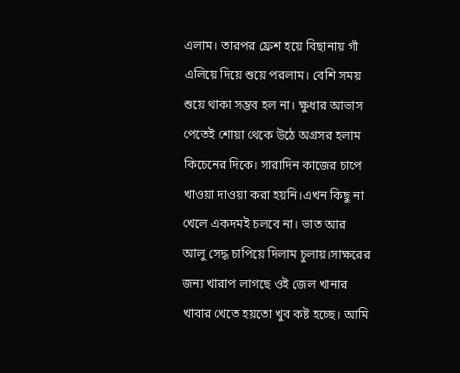এলাম। তারপর ফ্রেশ হয়ে বিছানায় গাঁ এলিয়ে দিয়ে শুয়ে পরলাম। বেশি সময় শুয়ে থাকা সম্ভব হল না। ক্ষুধার আভাস পেতেই শোয়া থেকে উঠে অগ্রসর হলাম কিচেনের দিকে। সারাদিন কাজের চাপে খাওয়া দাওয়া করা হয়নি।এখন কিছু না খেলে একদমই চলবে না। ভাত আর আলু সেদ্ধ চাপিয়ে দিলাম চুলায়।সাক্ষরের জন্য খারাপ লাগছে ওই জেল খানার খাবার খেতে হয়তো খুব কষ্ট হচ্ছে। আমি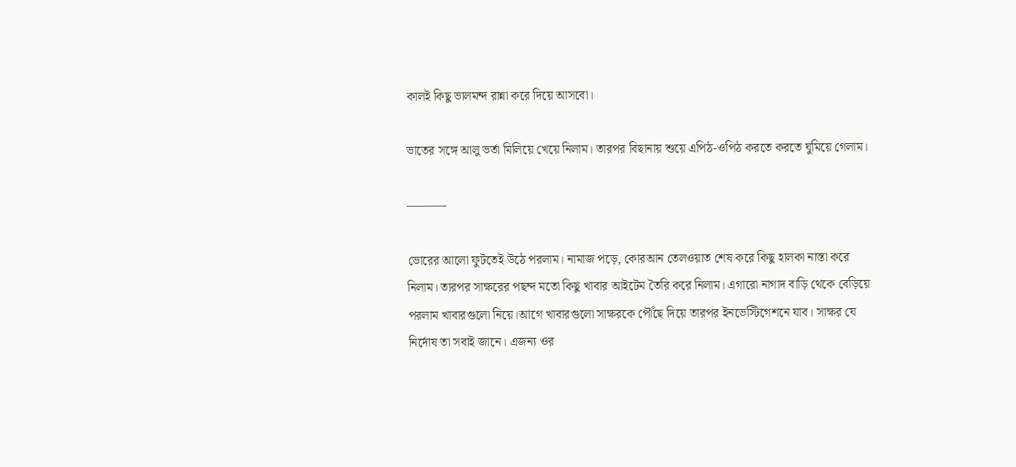কালই কিছু ভালমন্দ রান্না করে দিয়ে আসবো।

ভাতের সঙ্গে আলু ভর্তা মিলিয়ে খেয়ে নিলাম। তারপর বিছানায় শুয়ে এপিঠ-ওপিঠ করতে করতে ঘুমিয়ে গেলাম।

———-

ভোরের আলো ফুটতেই উঠে পরলাম। নামাজ পড়ে, কোরআন তেলওয়াত শেষ করে কিছু হালকা নাস্তা করে নিলাম। তারপর সাক্ষরের পছন্দ মতো কিছু খাবার আইটেম তৈরি করে নিলাম। এগারো নাগাদ বাড়ি থেকে বেড়িয়ে পরলাম খাবারগুলো নিয়ে।আগে খাবারগুলো সাক্ষরকে পৌঁছে দিয়ে তারপর ইনভেস্টিগেশনে যাব। সাক্ষর যে নির্দোষ তা সবাই জানে। এজন্য ওর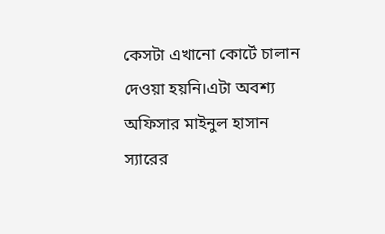কেসটা এখানো কোর্টে চালান দেওয়া হয়নি।এটা অবশ্য অফিসার মাইনুল হাসান স্যারের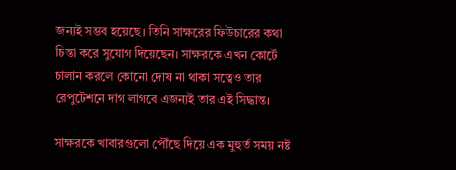জন্যই সম্ভব হয়েছে। তিনি সাক্ষরের ফিউচারের কথা চিন্তা করে সুযোগ দিয়েছেন। সাক্ষরকে এখন কোর্টে চালান করলে কোনো দোষ না থাকা সত্বেও তার রেপুটেশনে দাগ লাগবে এজন্যই তার এই সিদ্ধান্ত।

সাক্ষরকে খাবারগুলো পৌঁছে দিয়ে এক মুহুর্ত সময় নষ্ট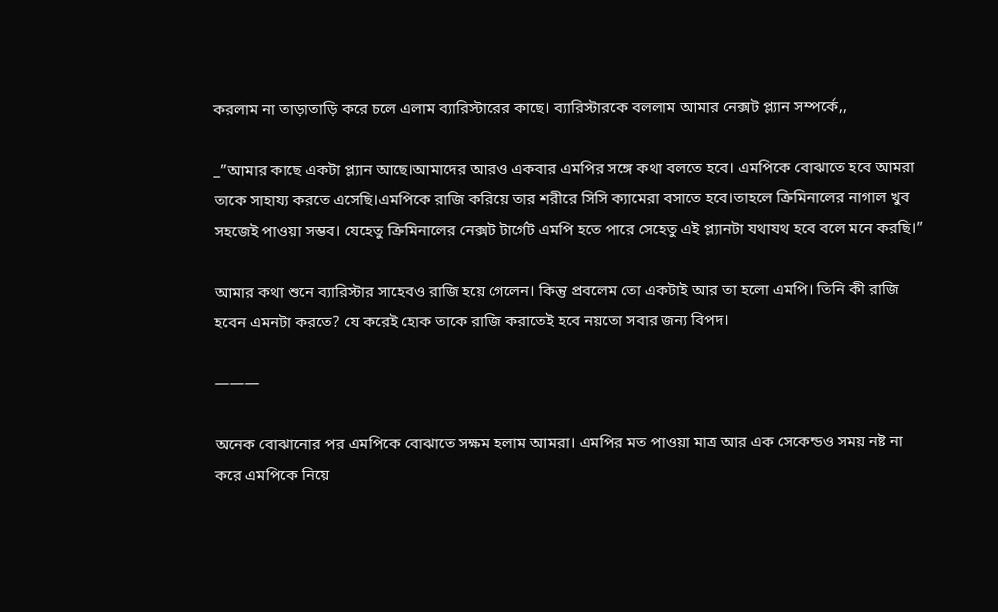করলাম না তাড়াতাড়ি করে চলে এলাম ব্যারিস্টারের কাছে। ব্যারিস্টারকে বললাম আমার নেক্সট প্ল্যান সম্পর্কে,,

_”আমার কাছে একটা প্ল্যান আছে।আমাদের আরও একবার এমপির সঙ্গে কথা বলতে হবে। এমপিকে বোঝাতে হবে আমরা তাকে সাহায্য করতে এসেছি।এমপিকে রাজি করিয়ে তার শরীরে সিসি ক্যামেরা বসাতে হবে।তাহলে ক্রিমিনালের নাগাল খুব সহজেই পাওয়া সম্ভব। যেহেতু ক্রিমিনালের নেক্সট টার্গেট এমপি হতে পারে সেহেতু এই প্ল্যানটা যথাযথ হবে বলে মনে করছি।”

আমার কথা শুনে ব্যারিস্টার সাহেবও রাজি হয়ে গেলেন। কিন্তু প্রবলেম তো একটাই আর তা হলো এমপি। তিনি কী রাজি হবেন এমনটা করতে? যে করেই হোক তাকে রাজি করাতেই হবে নয়তো সবার জন্য বিপদ।

———

অনেক বোঝানোর পর এমপিকে বোঝাতে সক্ষম হলাম আমরা। এমপির মত পাওয়া মাত্র আর এক সেকেন্ডও সময় নষ্ট না করে এমপিকে নিয়ে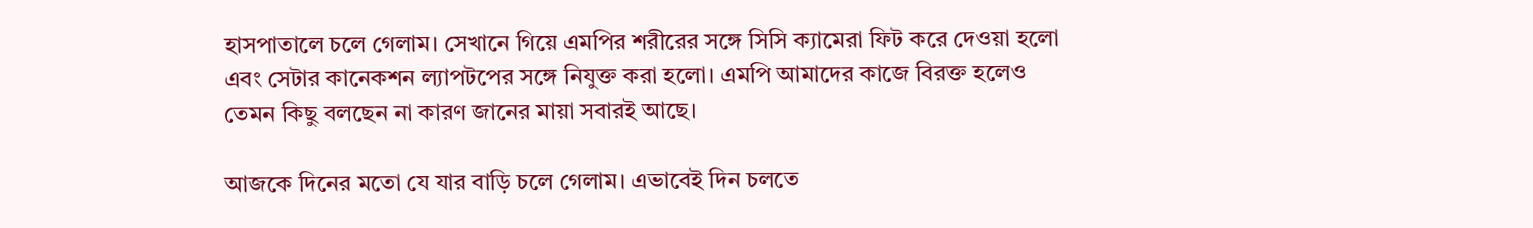হাসপাতালে চলে গেলাম। সেখানে গিয়ে এমপির শরীরের সঙ্গে সিসি ক্যামেরা ফিট করে দেওয়া হলো এবং সেটার কানেকশন ল্যাপটপের সঙ্গে নিযুক্ত করা হলো। এমপি আমাদের কাজে বিরক্ত হলেও তেমন কিছু বলছেন না কারণ জানের মায়া সবারই আছে।

আজকে দিনের মতো যে যার বাড়ি চলে গেলাম। এভাবেই দিন চলতে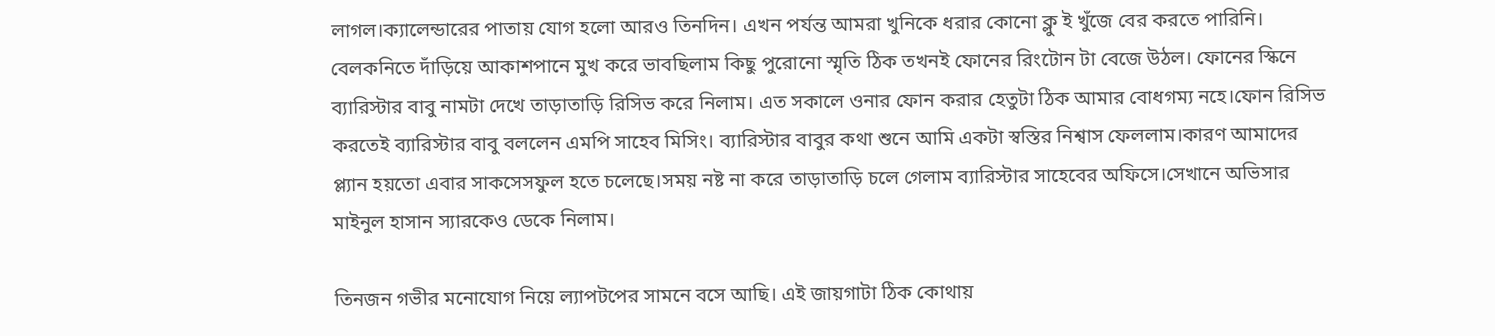লাগল।ক্যালেন্ডারের পাতায় যোগ হলো আরও তিনদিন। এখন পর্যন্ত আমরা খুনিকে ধরার কোনো ক্লু ই খুঁজে বের করতে পারিনি। বেলকনিতে দাঁড়িয়ে আকাশপানে মুখ করে ভাবছিলাম কিছু পুরোনো স্মৃতি ঠিক তখনই ফোনের রিংটোন টা বেজে উঠল। ফোনের স্কিনে ব্যারিস্টার বাবু নামটা দেখে তাড়াতাড়ি রিসিভ করে নিলাম। এত সকালে ওনার ফোন করার হেতুটা ঠিক আমার বোধগম্য নহে।ফোন রিসিভ করতেই ব্যারিস্টার বাবু বললেন এমপি সাহেব মিসিং। ব্যারিস্টার বাবুর কথা শুনে আমি একটা স্বস্তির নিশ্বাস ফেললাম।কারণ আমাদের প্ল্যান হয়তো এবার সাকসেসফুল হতে চলেছে।সময় নষ্ট না করে তাড়াতাড়ি চলে গেলাম ব্যারিস্টার সাহেবের অফিসে।সেখানে অভিসার মাইনুল হাসান স্যারকেও ডেকে নিলাম।

তিনজন গভীর মনোযোগ নিয়ে ল্যাপটপের সামনে বসে আছি। এই জায়গাটা ঠিক কোথায়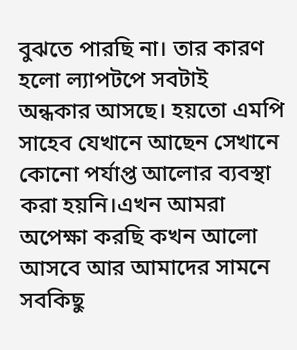বুঝতে পারছি না। তার কারণ হলো ল্যাপটপে সবটাই অন্ধকার আসছে। হয়তো এমপি সাহেব যেখানে আছেন সেখানে কোনো পর্যাপ্ত আলোর ব্যবস্থা করা হয়নি।এখন আমরা অপেক্ষা করছি কখন আলো আসবে আর আমাদের সামনে সবকিছু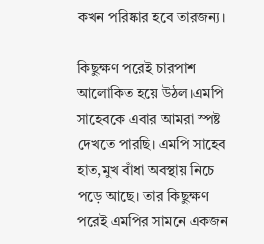কখন পরিষ্কার হবে তারজন্য।

কিছুক্ষণ পরেই চারপাশ আলোকিত হয়ে উঠল।এমপি সাহেবকে এবার আমরা স্পষ্ট দেখতে পারছি। এমপি সাহেব হাত,মুখ বাঁধা অবস্থায় নিচে পড়ে আছে। তার কিছুক্ষণ পরেই এমপির সামনে একজন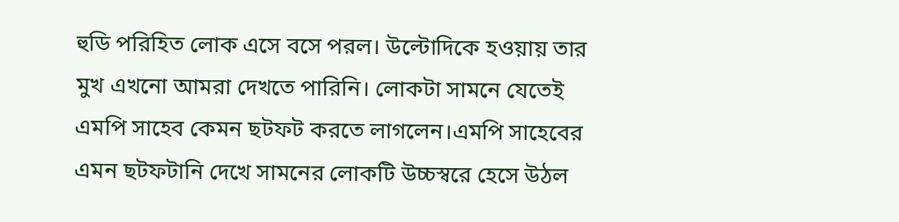হুডি পরিহিত লোক এসে বসে পরল। উল্টোদিকে হওয়ায় তার মুখ এখনো আমরা দেখতে পারিনি। লোকটা সামনে যেতেই এমপি সাহেব কেমন ছটফট করতে লাগলেন।এমপি সাহেবের এমন ছটফটানি দেখে সামনের লোকটি উচ্চস্বরে হেসে উঠল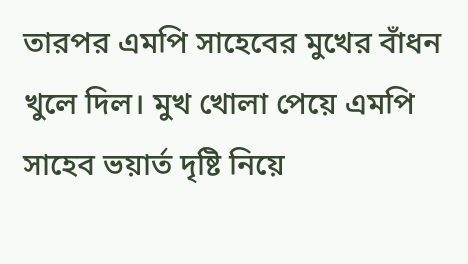তারপর এমপি সাহেবের মুখের বাঁধন খুলে দিল। মুখ খোলা পেয়ে এমপি সাহেব ভয়ার্ত দৃষ্টি নিয়ে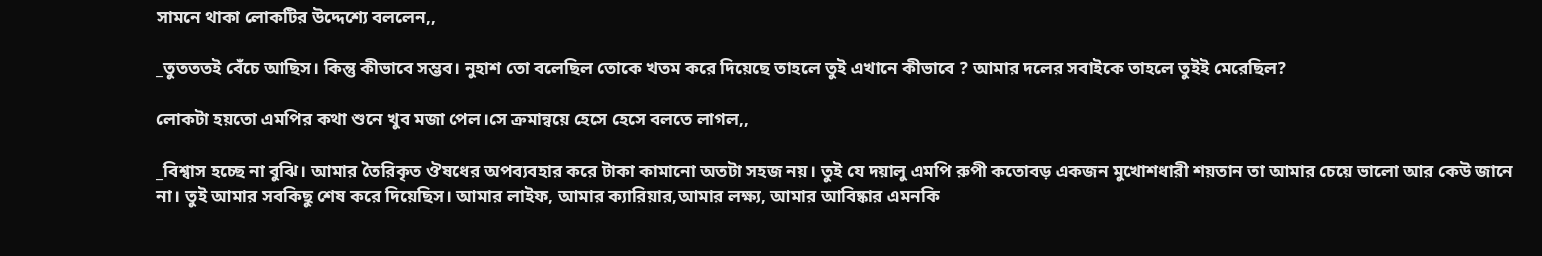সামনে থাকা লোকটির উদ্দেশ্যে বললেন,,

_তুতততই বেঁচে আছিস। কিন্তু কীভাবে সম্ভব। নুহাশ তো বলেছিল তোকে খতম করে দিয়েছে তাহলে তুই এখানে কীভাবে ? আমার দলের সবাইকে তাহলে তুইই মেরেছিল?

লোকটা হয়তো এমপির কথা শুনে খুব মজা পেল।সে ক্রমান্বয়ে হেসে হেসে বলতে লাগল,,

_বিশ্বাস হচ্ছে না বুঝি। আমার তৈরিকৃত ঔষধের অপব্যবহার করে টাকা কামানো অতটা সহজ নয়। তুই যে দয়ালু এমপি রুপী কতোবড় একজন মুখোশধারী শয়তান তা আমার চেয়ে ভালো আর কেউ জানে না। তুই আমার সবকিছু শেষ করে দিয়েছিস। আমার লাইফ, আমার ক্যারিয়ার,আমার লক্ষ্য, আমার আবিষ্কার এমনকি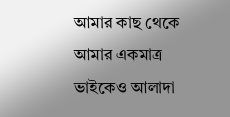আমার কাছ থেকে আমার একমাত্র ভাইকেও আলাদা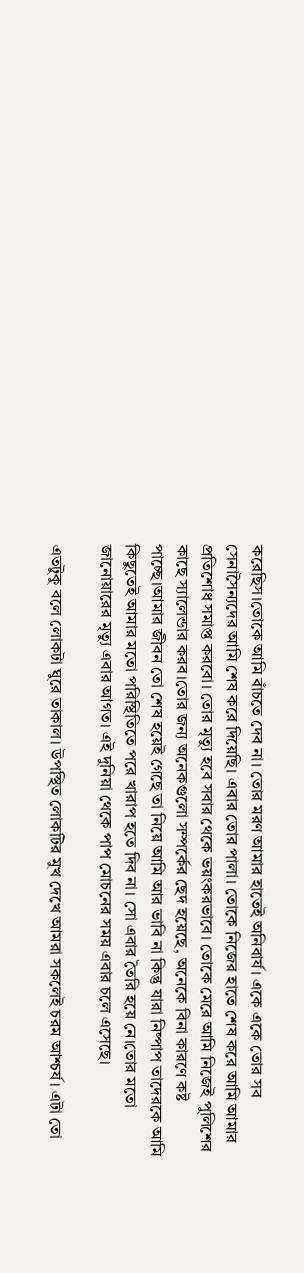করেছিস।তোকে আমি বাঁচতে দেব না। তোর মরণ আমার হাতেই অনিবার্য। একে একে তোর সব সেনাসৈন্যদের আমি শেষ করে দিয়েছি। এবার তোর পালা। তোকে নিজের হাতে শেষ করে আমি আমার প্রতিশোধ সমাপ্ত করবো। তোর মৃত্যু হবে সবার থেকে ভয়ংকরভাবে। তোকে মেরে আমি নিজেই পুলিশের কাছে স্যালেন্ডার করব।তোর জন্য অনেকগুলো সম্পর্কের ছেদ হয়েছে, অনেকে বিনা কারণে কষ্ট পাচ্ছে।আমার জীবন তো শেষ হয়েই গেছে তা নিয়ে আমি আর ভাবি না কিন্তু যারা নিষ্পাপ তাদেরকে আমি কিছুতেই আমার মতো পরিস্থিতিতে পরে খারাপ হতে দিব না। সো এবার তৈরি হয়ে নে।তোর মতো জানোয়ারের মৃত্যু এবার আগত। এই দুনিয়া থেকে পাপ মোচনের সময় এবার চলে এসেছে।

এতটুকু বলে লোকটা ঘুরে তাকাল। উপস্থিত লোকটির মুখ দেখে আমরা সকলেই চরম আশ্চর্য। এটা তো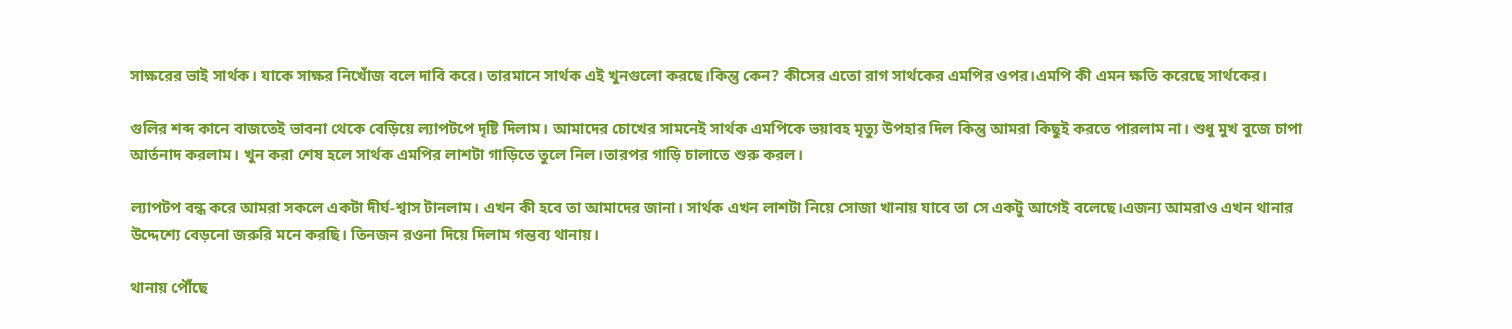সাক্ষরের ভাই সার্থক। যাকে সাক্ষর নিখোঁজ বলে দাবি করে। তারমানে সার্থক এই খুনগুলো করছে।কিন্তু কেন? কীসের এতো রাগ সার্থকের এমপির ওপর।এমপি কী এমন ক্ষতি করেছে সার্থকের।

গুলির শব্দ কানে বাজতেই ভাবনা থেকে বেড়িয়ে ল্যাপটপে দৃষ্টি দিলাম। আমাদের চোখের সামনেই সার্থক এমপিকে ভয়াবহ মৃত্যু উপহার দিল কিন্তু আমরা কিছুই করতে পারলাম না। শুধু মুখ বুজে চাপা আর্তনাদ করলাম। খুন করা শেষ হলে সার্থক এমপির লাশটা গাড়িতে তুলে নিল।তারপর গাড়ি চালাতে শুরু করল।

ল্যাপটপ বন্ধ করে আমরা সকলে একটা দীর্ঘ-শ্বাস টানলাম। এখন কী হবে তা আমাদের জানা। সার্থক এখন লাশটা নিয়ে সোজা খানায় যাবে তা সে একটু আগেই বলেছে।এজন্য আমরাও এখন থানার উদ্দেশ্যে বেড়নো জরুরি মনে করছি। তিনজন রওনা দিয়ে দিলাম গন্তব্য থানায়।

থানায় পৌঁছে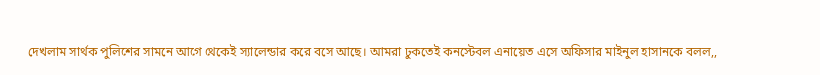দেখলাম সার্থক পুলিশের সামনে আগে থেকেই স্যালেন্ডার করে বসে আছে। আমরা ঢুকতেই কনস্টেবল এনায়েত এসে অফিসার মাইনুল হাসানকে বলল,,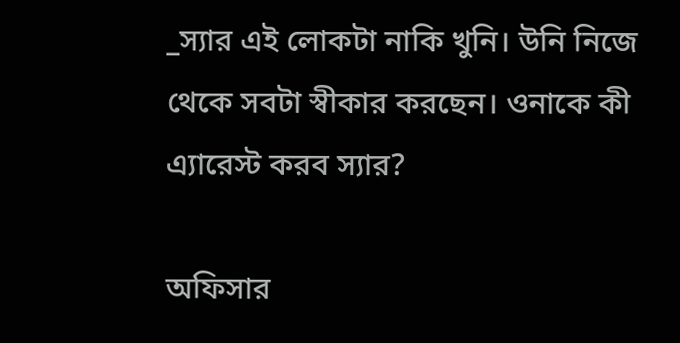_স্যার এই লোকটা নাকি খুনি। উনি নিজে থেকে সবটা স্বীকার করছেন। ওনাকে কী এ্যারেস্ট করব স্যার?

অফিসার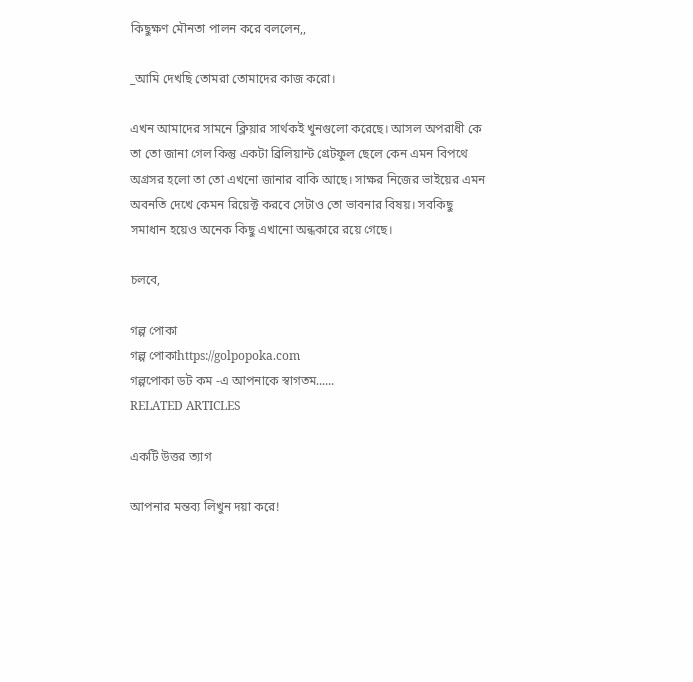কিছুক্ষণ মৌনতা পালন করে বললেন,,

_আমি দেখছি তোমরা তোমাদের কাজ করো।

এখন আমাদের সামনে ক্লিয়ার সার্থকই খুনগুলো করেছে। আসল অপরাধী কে তা তো জানা গেল কিন্তু একটা ব্রিলিয়ান্ট গ্রেটফুল ছেলে কেন এমন বিপথে অগ্রসর হলো তা তো এখনো জানার বাকি আছে। সাক্ষর নিজের ভাইয়ের এমন অবনতি দেখে কেমন রিয়েক্ট করবে সেটাও তো ভাবনার বিষয়। সবকিছু সমাধান হয়েও অনেক কিছু এখানো অন্ধকারে রয়ে গেছে।

চলবে,

গল্প পোকা
গল্প পোকাhttps://golpopoka.com
গল্পপোকা ডট কম -এ আপনাকে স্বাগতম......
RELATED ARTICLES

একটি উত্তর ত্যাগ

আপনার মন্তব্য লিখুন দয়া করে!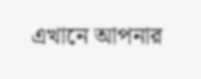এখানে আপনার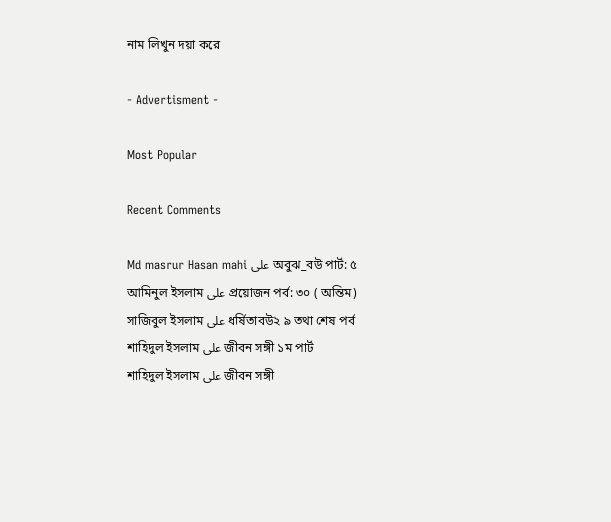নাম লিখুন দয়া করে

- Advertisment -

Most Popular

Recent Comments

Md masrur Hasan mahi على অবুঝ_বউ পার্ট: ৫
আমিনুল ইসলাম على প্রয়োজন পর্ব: ৩০ ( অন্তিম)
সাজিবুল ইসলাম على ধর্ষিতাবউ২ ৯ তথা শেষ পর্ব
শাহিদুল ইসলাম على জীবন সঙ্গী ১ম পার্ট
শাহিদুল ইসলাম على জীবন সঙ্গী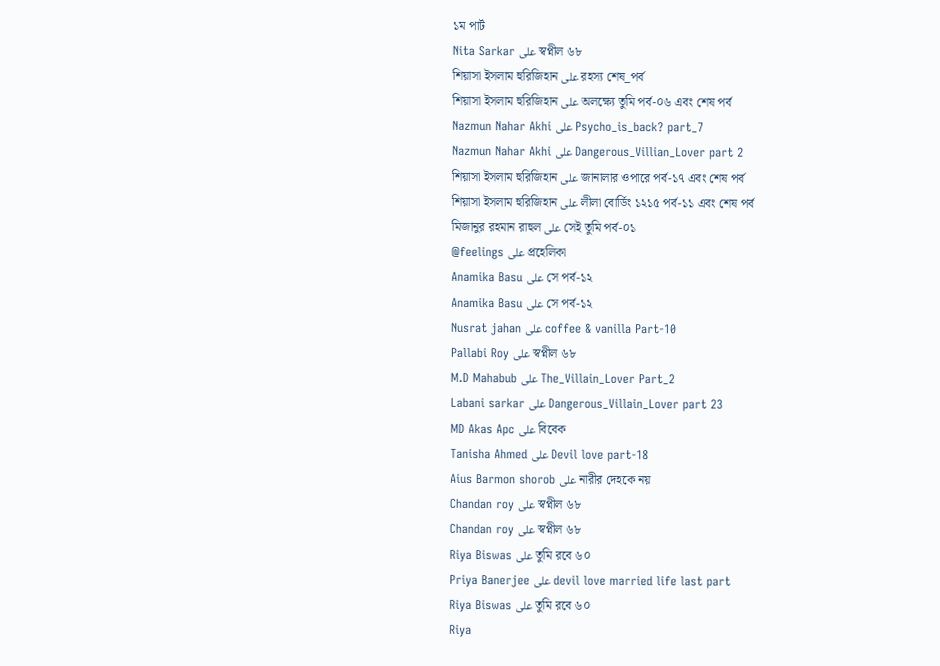১ম পার্ট
Nita Sarkar على স্বপ্নীল ৬৮
শিয়াসা ইসলাম হুরিজিহান على রহস্য শেষ_পর্ব
শিয়াসা ইসলাম হুরিজিহান على অলক্ষ্যে তুমি পর্ব-০৬ এবং শেষ পর্ব
Nazmun Nahar Akhi على Psycho_is_back? part_7
Nazmun Nahar Akhi على Dangerous_Villian_Lover part 2
শিয়াসা ইসলাম হুরিজিহান على জানালার ওপারে পর্ব-১৭ এবং শেষ পর্ব
শিয়াসা ইসলাম হুরিজিহান على লীলা বোর্ডিং ১২১৫ পর্ব-১১ এবং শেষ পর্ব
মিজানুর রহমান রাহুল على সেই তুমি পর্ব-০১
@feelings على প্রহেলিকা
Anamika Basu على সে পর্ব-১২
Anamika Basu على সে পর্ব-১২
Nusrat jahan على coffee & vanilla Part-10
Pallabi Roy على স্বপ্নীল ৬৮
M.D Mahabub على The_Villain_Lover Part_2
Labani sarkar على Dangerous_Villain_Lover part 23
MD Akas Apc على বিবেক
Tanisha Ahmed على Devil love part-18
Aius Barmon shorob على নারীর দেহকে নয়
Chandan roy على স্বপ্নীল ৬৮
Chandan roy على স্বপ্নীল ৬৮
Riya Biswas على তুমি রবে ৬০
Priya Banerjee على devil love married life last part
Riya Biswas على তুমি রবে ৬০
Riya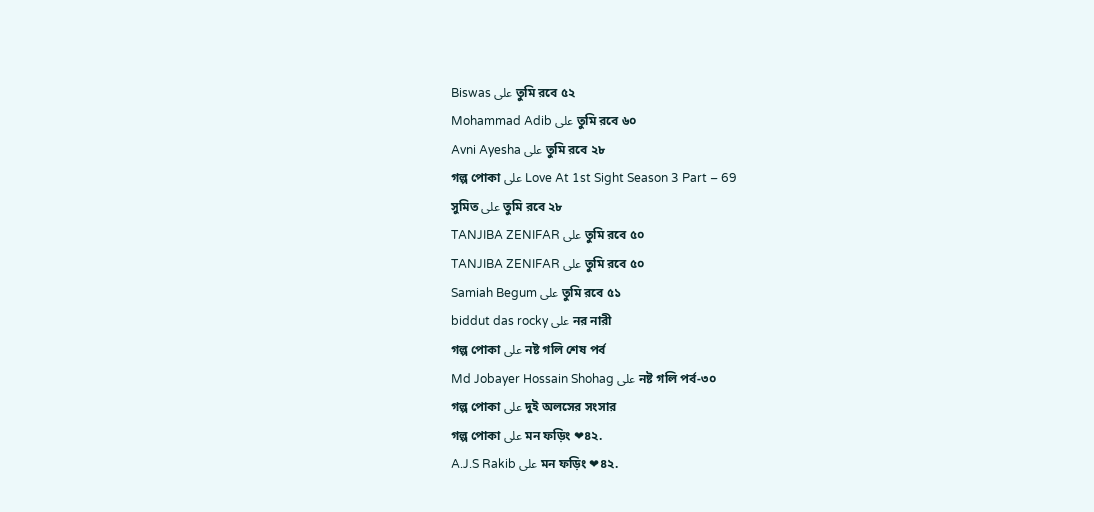Biswas على তুমি রবে ৫২
Mohammad Adib على তুমি রবে ৬০
Avni Ayesha على তুমি রবে ২৮
গল্প পোকা على Love At 1st Sight Season 3 Part – 69
সুমিত على তুমি রবে ২৮
TANJIBA ZENIFAR على তুমি রবে ৫০
TANJIBA ZENIFAR على তুমি রবে ৫০
Samiah Begum على তুমি রবে ৫১
biddut das rocky على নর নারী
গল্প পোকা على নষ্ট গলি শেষ পর্ব
Md Jobayer Hossain Shohag على নষ্ট গলি পর্ব-৩০
গল্প পোকা على দুই অলসের সংসার
গল্প পোকা على মন ফড়িং ❤৪২.
A.J.S Rakib على মন ফড়িং ❤৪২.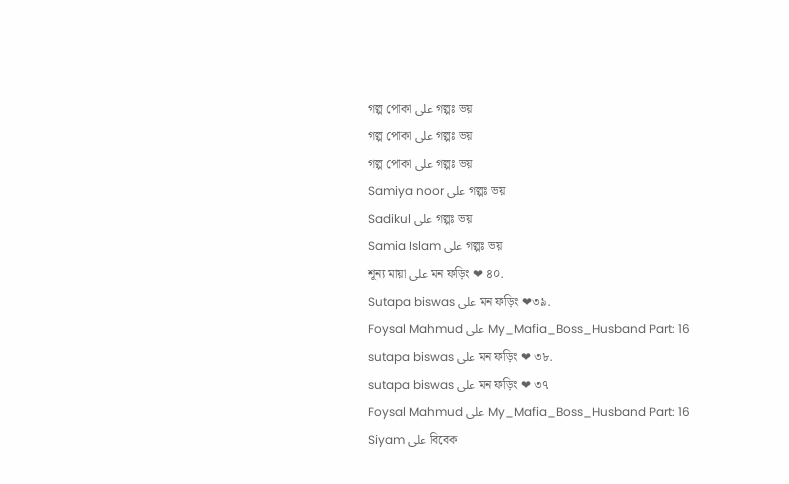গল্প পোকা على গল্পঃ ভয়
গল্প পোকা على গল্পঃ ভয়
গল্প পোকা على গল্পঃ ভয়
Samiya noor على গল্পঃ ভয়
Sadikul على গল্পঃ ভয়
Samia Islam على গল্পঃ ভয়
শূন্য মায়া على মন ফড়িং ❤ ৪০.
Sutapa biswas على মন ফড়িং ❤৩৯.
Foysal Mahmud على My_Mafia_Boss_Husband Part: 16
sutapa biswas على মন ফড়িং ❤ ৩৮.
sutapa biswas على মন ফড়িং ❤ ৩৭
Foysal Mahmud على My_Mafia_Boss_Husband Part: 16
Siyam على বিবেক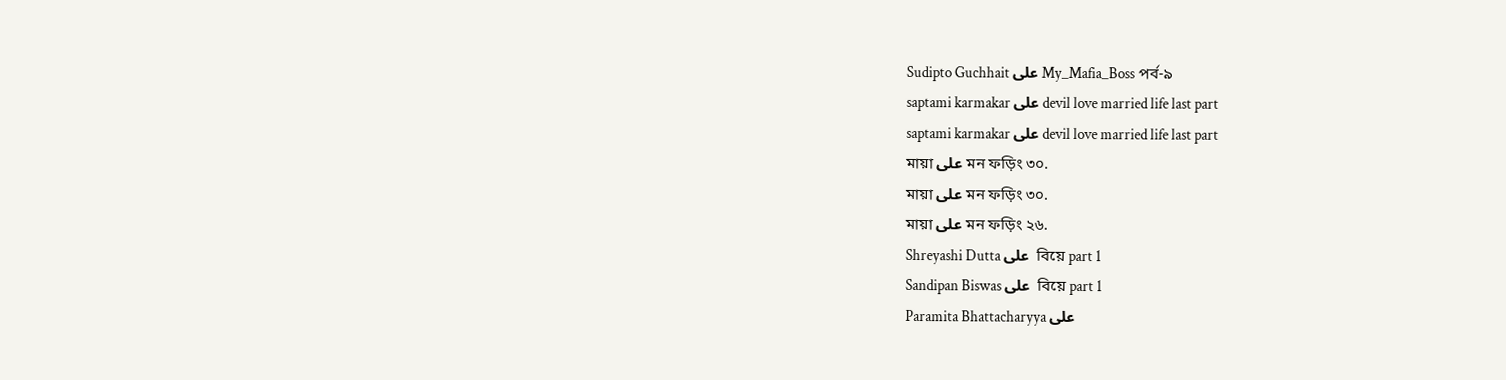Sudipto Guchhait على My_Mafia_Boss পর্ব-৯
saptami karmakar على devil love married life last part
saptami karmakar على devil love married life last part
মায়া على মন ফড়িং ৩০.
মায়া على মন ফড়িং ৩০.
মায়া على মন ফড়িং ২৬.
Shreyashi Dutta على  বিয়ে part 1
Sandipan Biswas على  বিয়ে part 1
Paramita Bhattacharyya على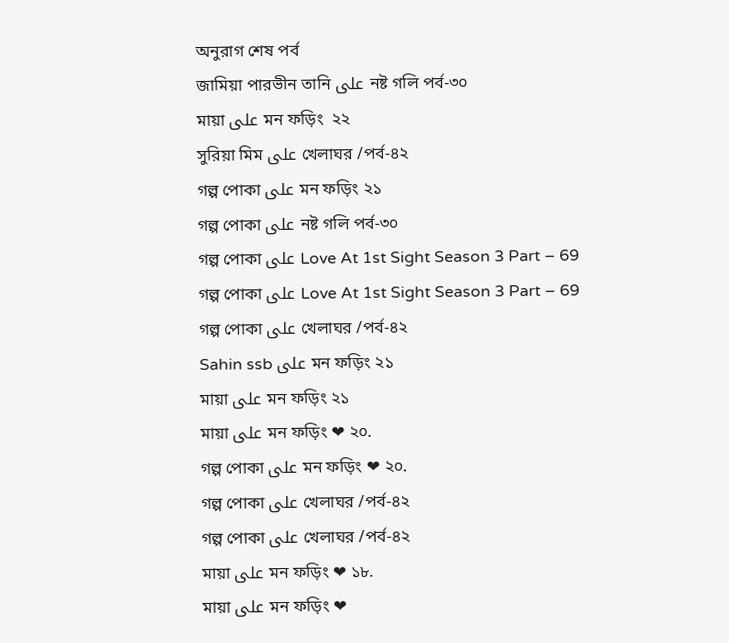অনুরাগ শেষ পর্ব
জামিয়া পারভীন তানি على নষ্ট গলি পর্ব-৩০
মায়া على মন ফড়িং  ২২
সুরিয়া মিম على খেলাঘর /পর্ব-৪২
গল্প পোকা على মন ফড়িং ২১
গল্প পোকা على নষ্ট গলি পর্ব-৩০
গল্প পোকা على Love At 1st Sight Season 3 Part – 69
গল্প পোকা على Love At 1st Sight Season 3 Part – 69
গল্প পোকা على খেলাঘর /পর্ব-৪২
Sahin ssb على মন ফড়িং ২১
মায়া على মন ফড়িং ২১
মায়া على মন ফড়িং ❤ ২০.
গল্প পোকা على মন ফড়িং ❤ ২০.
গল্প পোকা على খেলাঘর /পর্ব-৪২
গল্প পোকা على খেলাঘর /পর্ব-৪২
মায়া على মন ফড়িং ❤ ১৮.
মায়া على মন ফড়িং ❤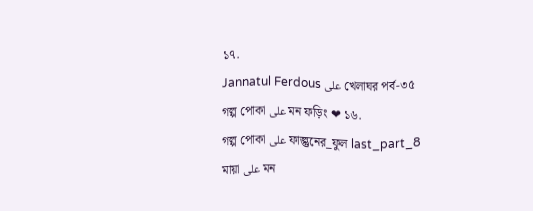১৭.
Jannatul Ferdous على খেলাঘর পর্ব-৩৫
গল্প পোকা على মন ফড়িং ❤ ১৬.
গল্প পোকা على ফাল্গুনের_ফুল last_part_8
মায়া على মন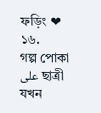ফড়িং ❤ ১৬.
গল্প পোকা على ছাত্রী যখন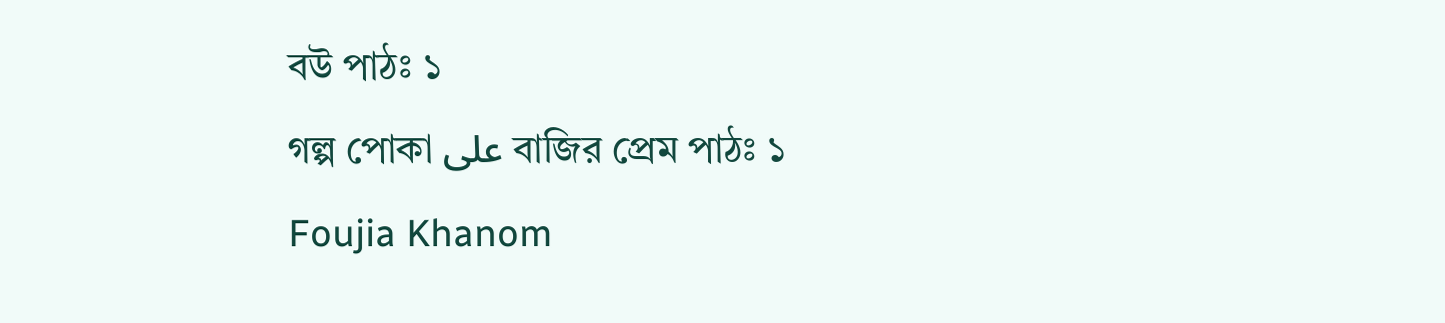বউ পাঠঃ ১
গল্প পোকা على বাজির প্রেম পাঠঃ ১
Foujia Khanom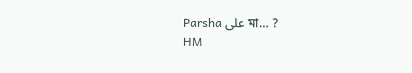Parsha على মা… ?
HM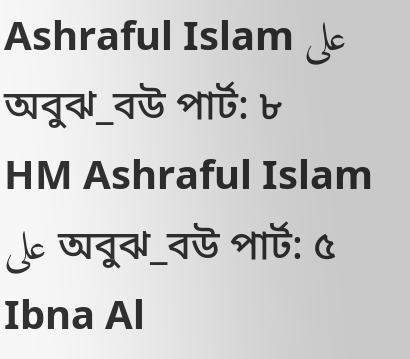Ashraful Islam على অবুঝ_বউ পার্ট: ৮
HM Ashraful Islam على অবুঝ_বউ পার্ট: ৫
Ibna Al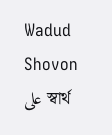Wadud Shovon على স্বার্থ